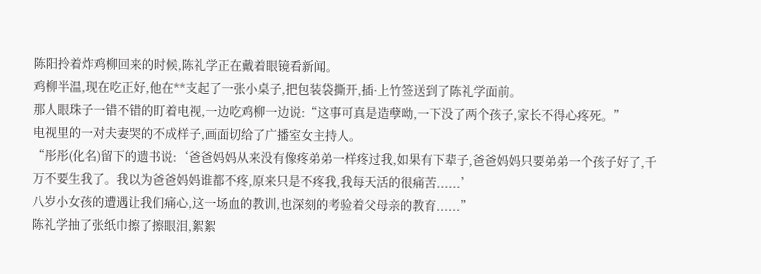陈阳拎着炸鸡柳回来的时候,陈礼学正在戴着眼镜看新闻。
鸡柳半温,现在吃正好,他在**支起了一张小桌子,把包装袋撕开,插·上竹签送到了陈礼学面前。
那人眼珠子一错不错的盯着电视,一边吃鸡柳一边说:“这事可真是造孽呦,一下没了两个孩子,家长不得心疼死。”
电视里的一对夫妻哭的不成样子,画面切给了广播室女主持人。
“彤彤(化名)留下的遗书说:‘爸爸妈妈从来没有像疼弟弟一样疼过我,如果有下辈子,爸爸妈妈只要弟弟一个孩子好了,千万不要生我了。我以为爸爸妈妈谁都不疼,原来只是不疼我,我每天活的很痛苦......’
八岁小女孩的遭遇让我们痛心,这一场血的教训,也深刻的考验着父母亲的教育......”
陈礼学抽了张纸巾擦了擦眼泪,絮絮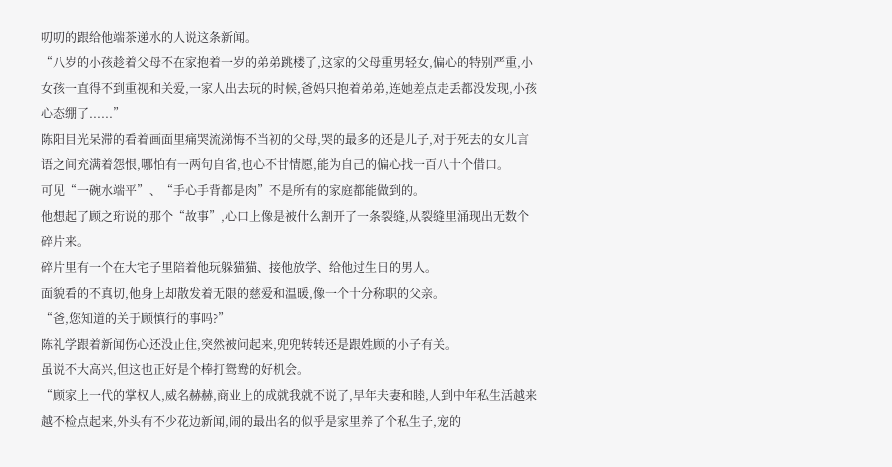叨叨的跟给他端茶递水的人说这条新闻。
“八岁的小孩趁着父母不在家抱着一岁的弟弟跳楼了,这家的父母重男轻女,偏心的特别严重,小女孩一直得不到重视和关爱,一家人出去玩的时候,爸妈只抱着弟弟,连她差点走丢都没发现,小孩心态绷了......”
陈阳目光呆滞的看着画面里痛哭流涕悔不当初的父母,哭的最多的还是儿子,对于死去的女儿言语之间充满着怨恨,哪怕有一两句自省,也心不甘情愿,能为自己的偏心找一百八十个借口。
可见“一碗水端平”、“手心手背都是肉”不是所有的家庭都能做到的。
他想起了顾之珩说的那个“故事”,心口上像是被什么割开了一条裂缝,从裂缝里涌现出无数个碎片来。
碎片里有一个在大宅子里陪着他玩躲猫猫、接他放学、给他过生日的男人。
面貌看的不真切,他身上却散发着无限的慈爱和温暖,像一个十分称职的父亲。
“爸,您知道的关于顾慎行的事吗?”
陈礼学跟着新闻伤心还没止住,突然被问起来,兜兜转转还是跟姓顾的小子有关。
虽说不大高兴,但这也正好是个棒打鸳鸯的好机会。
“顾家上一代的掌权人,威名赫赫,商业上的成就我就不说了,早年夫妻和睦,人到中年私生活越来越不检点起来,外头有不少花边新闻,闹的最出名的似乎是家里养了个私生子,宠的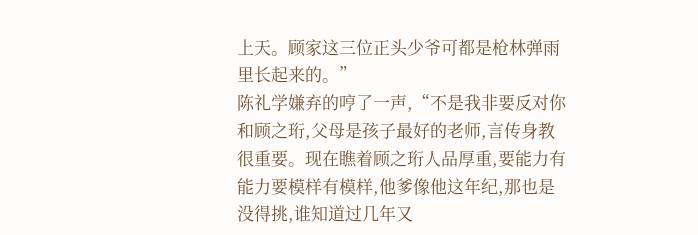上天。顾家这三位正头少爷可都是枪林弹雨里长起来的。”
陈礼学嫌弃的哼了一声,“不是我非要反对你和顾之珩,父母是孩子最好的老师,言传身教很重要。现在瞧着顾之珩人品厚重,要能力有能力要模样有模样,他爹像他这年纪,那也是没得挑,谁知道过几年又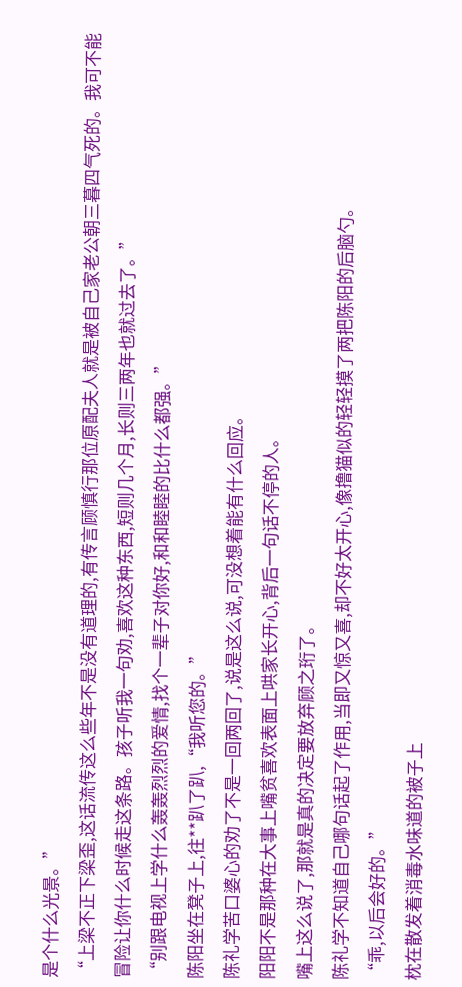是个什么光景。”
“上梁不正下梁歪,这话流传这么些年不是没有道理的,有传言顾慎行那位原配夫人就是被自己家老公朝三暮四气死的。我可不能冒险让你什么时候走这条路。孩子听我一句劝,喜欢这种东西,短则几个月,长则三两年也就过去了。”
“别跟电视上学什么轰轰烈烈的爱情,找个一辈子对你好,和和睦睦的比什么都强。”
陈阳坐在凳子上,往**趴了趴,“我听您的。”
陈礼学苦口婆心的劝了不是一回两回了,说是这么说,可没想着能有什么回应。
阳阳不是那种在大事上嘴贫喜欢表面上哄家长开心,背后一句话不停的人。
嘴上这么说了,那就是真的决定要放弃顾之珩了。
陈礼学不知道自己哪句话起了作用,当即又惊又喜,却不好太开心,像撸猫似的轻轻摸了两把陈阳的后脑勺。
“乖,以后会好的。”
枕在散发着消毒水味道的被子上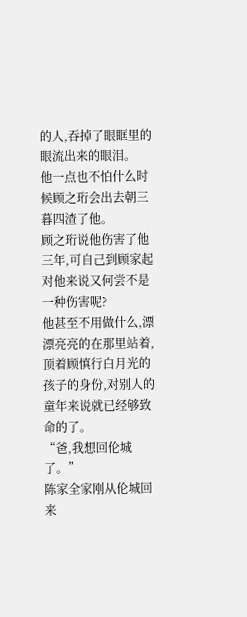的人,吞掉了眼眶里的眼流出来的眼泪。
他一点也不怕什么时候顾之珩会出去朝三暮四渣了他。
顾之珩说他伤害了他三年,可自己到顾家起对他来说又何尝不是一种伤害呢?
他甚至不用做什么,漂漂亮亮的在那里站着,顶着顾慎行白月光的孩子的身份,对别人的童年来说就已经够致命的了。
“爸,我想回伦城了。”
陈家全家刚从伦城回来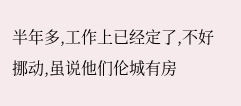半年多,工作上已经定了,不好挪动,虽说他们伦城有房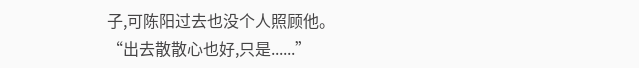子,可陈阳过去也没个人照顾他。
“出去散散心也好,只是......”